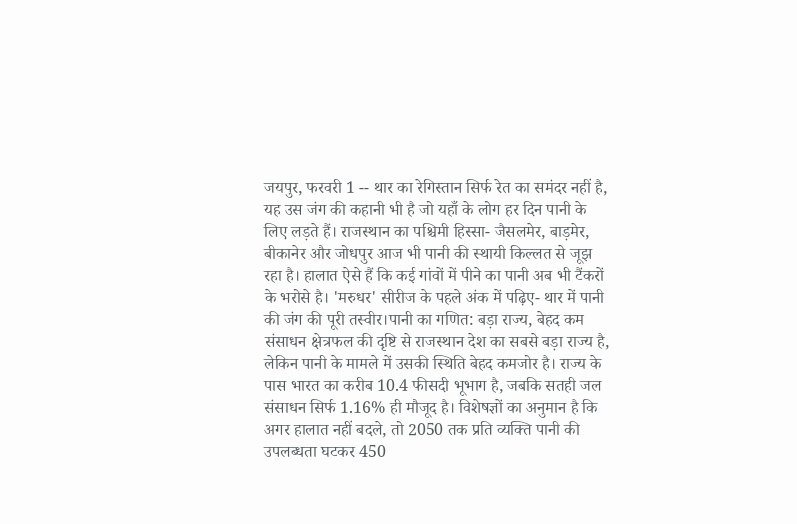जयपुर, फरवरी 1 -- थार का रेगिस्तान सिर्फ रेत का समंदर नहीं है, यह उस जंग की कहानी भी है जो यहाँ के लोग हर दिन पानी के लिए लड़ते हैं। राजस्थान का पश्चिमी हिस्सा- जैसलमेर, बाड़मेर, बीकानेर और जोधपुर आज भी पानी की स्थायी किल्लत से जूझ रहा है। हालात ऐसे हैं कि कई गांवों में पीने का पानी अब भी टैंकरों के भरोसे है। 'मरुधर' सीरीज के पहले अंक में पढ़िए- थार में पानी की जंग की पूरी तस्वीर।पानी का गणित: बड़ा राज्य, बेहद कम संसाधन क्षेत्रफल की दृष्टि से राजस्थान देश का सबसे बड़ा राज्य है, लेकिन पानी के मामले में उसकी स्थिति बेहद कमजोर है। राज्य के पास भारत का करीब 10.4 फीसदी भूभाग है, जबकि सतही जल संसाधन सिर्फ 1.16% ही मौजूद है। विशेषज्ञों का अनुमान है कि अगर हालात नहीं बदले, तो 2050 तक प्रति व्यक्ति पानी की उपलब्धता घटकर 450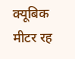क्यूबिक मीटर रह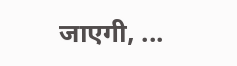जाएगी, ...